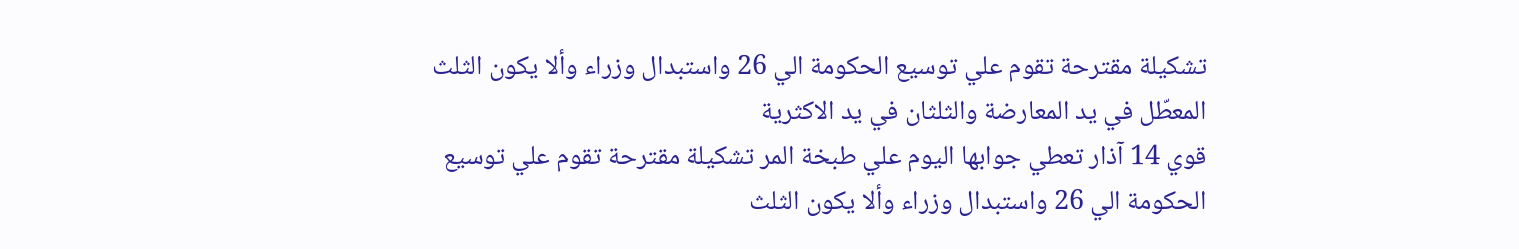تشكيلة مقترحة تقوم علي توسيع الحكومة الي 26 واستبدال وزراء وألا يكون الثلث المعطّل في يد المعارضة والثلثان في يد الاكثرية
قوي 14 آذار تعطي جوابها اليوم علي طبخة المر تشكيلة مقترحة تقوم علي توسيع الحكومة الي 26 واستبدال وزراء وألا يكون الثلث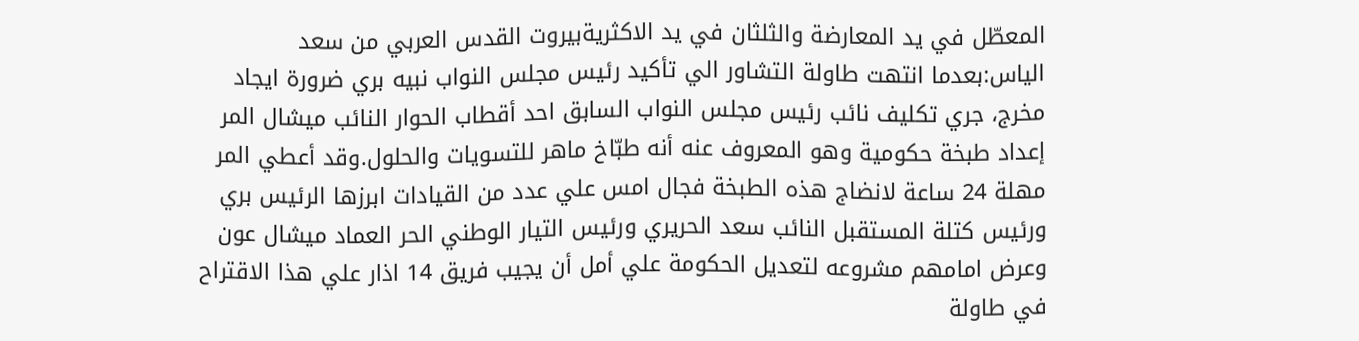المعطّل في يد المعارضة والثلثان في يد الاكثريةبيروت القدس العربي من سعد الياس:بعدما انتهت طاولة التشاور الي تأكيد رئيس مجلس النواب نبيه بري ضرورة ايجاد مخرج، جري تكليف نائب رئيس مجلس النواب السابق احد أقطاب الحوار النائب ميشال المر إعداد طبخة حكومية وهو المعروف عنه أنه طبّاخ ماهر للتسويات والحلول.وقد أعطي المر مهلة 24 ساعة لانضاج هذه الطبخة فجال امس علي عدد من القيادات ابرزها الرئيس بري ورئيس كتلة المستقبل النائب سعد الحريري ورئيس التيار الوطني الحر العماد ميشال عون وعرض امامهم مشروعه لتعديل الحكومة علي أمل أن يجيب فريق 14 اذار علي هذا الاقتراح في طاولة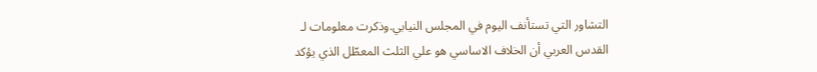التشاور التي تستأنف اليوم في المجلس النيابي.وذكرت معلومات لـ القدس العربي أن الخلاف الاساسي هو علي الثلث المعطّل الذي يؤكد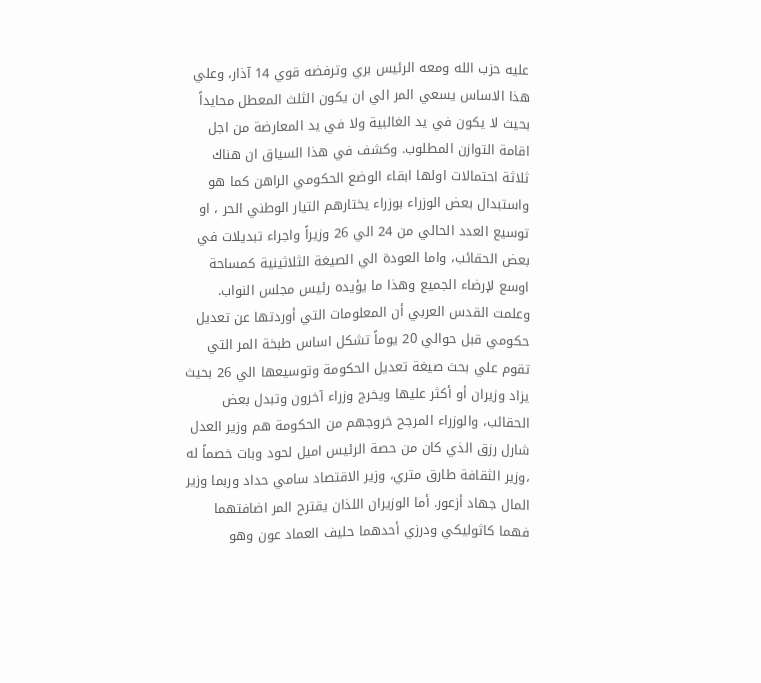عليه حزب الله ومعه الرئيس بري وترفضه قوي 14 آذار، وعلي هذا الاساس يسعي المر الي ان يكون الثلث المعطل محايداً بحيث لا يكون في يد الغالبية ولا في يد المعارضة من اجل اقامة التوازن المطلوب. وكشف في هذا السياق ان هناك ثلاثة احتمالات اولها ابقاء الوضع الحكومي الراهن كما هو واستبدال بعض الوزراء بوزراء يختارهم التيار الوطني الحر ، او توسيع العدد الحالي من 24 الي 26 وزيراً واجراء تبديلات في بعض الحقائب، واما العودة الي الصيغة الثلاثينية كمساحة اوسع لإرضاء الجميع وهذا ما يؤيده رئيس مجلس النواب. وعلمت القدس العربي أن المعلومات التي أوردتها عن تعديل حكومي قبل حوالي 20 يوماً تشكل اساس طبخة المر التي تقوم علي بحث صيغة تعديل الحكومة وتوسيعها الي 26 بحيث يزاد وزيران أو أكثر عليها ويخرج وزراء آخرون وتبدل بعض الحقائب، والوزراء المرجح خروجهم من الحكومة هم وزير العدل شارل رزق الذي كان من حصة الرئيس اميل لحود وبات خصماً له ،وزير الثقافة طارق متري، وزير الاقتصاد سامي حداد وربما وزير المال جهاد أزعور. أما الوزيران اللذان يقترح المر اضافتهما فهما كاثوليكي ودرزي أحدهما حليف العماد عون وهو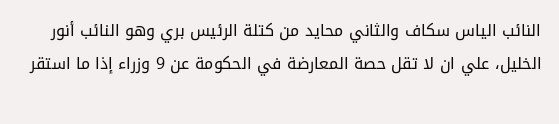النائب الياس سكاف والثاني محايد من كتلة الرئيس بري وهو النائب أنور الخليل، علي ان لا تقل حصة المعارضة في الحكومة عن 9 وزراء إذا ما استقر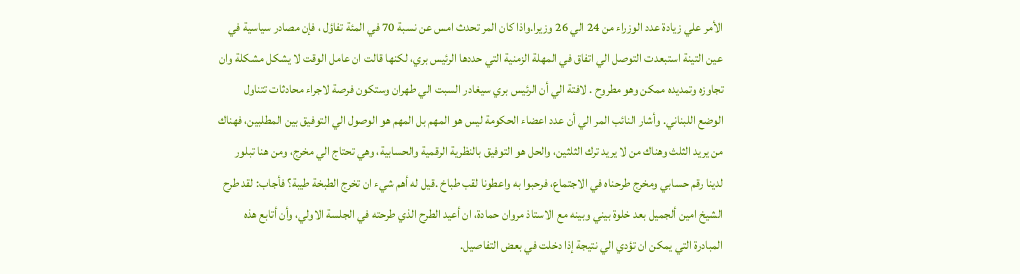الأمر علي زيادة عدد الوزراء من 24 الي 26 وزيرا.واذا كان المر تحدث امس عن نسبة 70 في المئة تفاؤل ، فإن مصادر سياسية في عين التينة استبعدت التوصل الي اتفاق في المهلة الزمنية التي حددها الرئيس بري، لكنها قالت ان عامل الوقت لا يشكل مشكلة وان تجاوزه وتمديده ممكن وهو مطروح . لافتة الي أن الرئيس بري سيغادر السبت الي طهران وستكون فرصة لاجراء محادثات تتناول الوضع اللبناني. وأشار النائب المر الي أن عدد اعضاء الحكومة ليس هو المهم بل المهم هو الوصول الي التوفيق بين المطلبين، فهناك من يريد الثلث وهناك من لا يريد ترك الثلثين، والحل هو التوفيق بالنظرية الرقمية والحسابية، وهي تحتاج الي مخرج، ومن هنا تبلور لدينا رقم حسابي ومخرج طرحناه في الاجتماع، فرحبوا به واعطونا لقب طباخ .قيل له أهم شيء ان تخرج الطبخة طيبة؟ فأجاب: لقد طرح الشيخ امين ألجميل بعد خلوة بيني وبينه مع الاستاذ مروان حمادة، ان أعيد الطرح الذي طرحته في الجلسة الاولي، وأن أتابع هذه المبادرة التي يمكن ان تؤدي الي نتيجة إذا دخلت في بعض التفاصيل.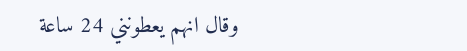وقال انهم يعطونني 24 ساعة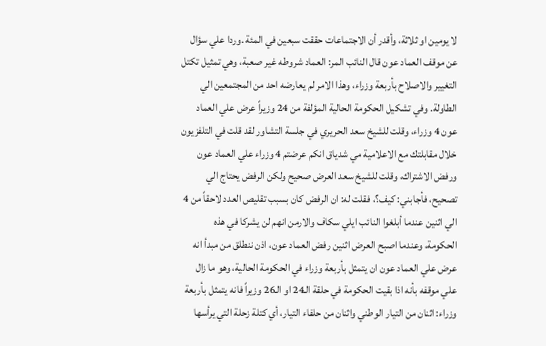لا يومين او ثلاثة، وأقدر أن الاجتماعات حققت سبعين في المئة .وردا علي سؤال عن موقف العماد عون قال النائب المر: العماد شروطه غير صعبة، وهي تمثيل تكتل التغيير والاصلاح بأربعة وزراء، وهذا الامر لم يعارضه احد من المجتمعين الي الطاولة. وفي تشكيل الحكومة الحالية المؤلفة من 24 وزيراً عرض علي العماد عون 4 وزراء، وقلت للشيخ سعد الحريري في جلسة التشاور لقد قلت في التلفزيون خلال مقابلتك مع الاعلامية مي شدياق انكم عرضتم 4 وزراء علي العماد عون ورفض الاشتراك، وقلت للشيخ سعد العرض صحيح ولكن الرفض يحتاج الي تصحيح، فأجابني: كيف؟، فقلت له: ان الرفض كان بسبب تقليص العدد لاحقاً من 4 الي اثنين عندما أبلغوا النائب ايلي سكاف والارمن انهم لن يشركا في هذه الحكومة، وعندما اصبح العرض اثنين رفض العماد عون، اذن ننطلق من مبدأ انه عرض علي العماد عون ان يتمثل بأربعة وزراء في الحكومة الحالية، وهو ما زال علي موقفه بأنه اذا بقيت الحكومة في حلقة الـ24 او الـ26 وزيراً فانه يتمثل بأربعة وزراء: اثنان من التيار الوطني واثنان من حلفاء التيار، أي كتلة زحلة التي يرأسها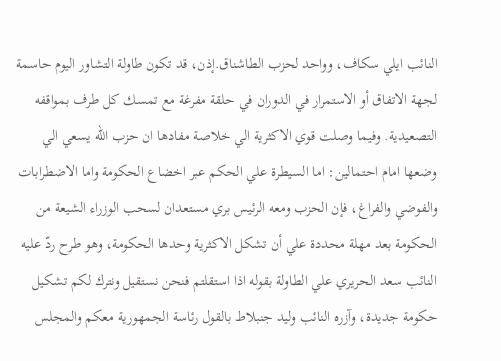النائب ايلي سكاف، وواحد لحزب الطاشناق.إذن، قد تكون طاولة التشاور اليوم حاسمة لجهة الاتفاق أو الاستمرار في الدوران في حلقة مفرغة مع تمسك كل طرف بمواقفه التصعيدية. وفيما وصلت قوي الاكثرية الي خلاصة مفادها ان حزب الله يسعي الي وضعها امام احتمالين: اما السيطرة علي الحكم عبر اخضاع الحكومة واما الاضطرابات والفوضي والفراغ، فإن الحزب ومعه الرئيس بري مستعدان لسحب الوزراء الشيعة من الحكومة بعد مهلة محددة علي أن تشكل الاكثرية وحدها الحكومة، وهو طرح ردّ عليه النائب سعد الحريري علي الطاولة بقوله اذا استقلتم فنحن نستقيل ونترك لكم تشكيل حكومة جديدة، وآزره النائب وليد جنبلاط بالقول رئاسة الجمهورية معكم والمجلس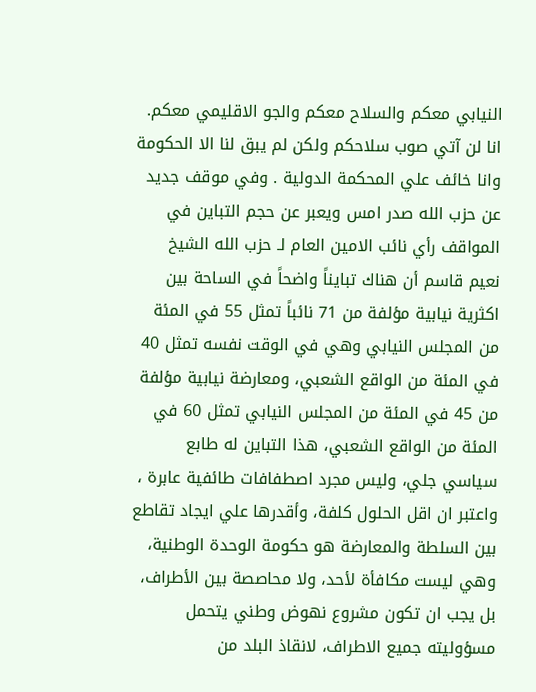النيابي معكم والسلاح معكم والجو الاقليمي معكم. انا لن آتي صوب سلاحكم ولكن لم يبق لنا الا الحكومة وانا خائف علي المحكمة الدولية . وفي موقف جديد عن حزب الله صدر امس ويعبر عن حجم التباين في المواقف رأي نائب الامين العام لـ حزب الله الشيخ نعيم قاسم أن هناك تبايناً واضحاً في الساحة بين اكثرية نيابية مؤلفة من 71 نائباً تمثل 55 في المئة من المجلس النيابي وهي في الوقت نفسه تمثل 40 في المئة من الواقع الشعبي، ومعارضة نيابية مؤلفة من 45 في المئة من المجلس النيابي تمثل 60 في المئة من الواقع الشعبي، هذا التباين له طابع سياسي جلي، وليس مجرد اصطفافات طائفية عابرة ، واعتبر ان اقل الحلول كلفة، وأقدرها علي ايجاد تقاطع بين السلطة والمعارضة هو حكومة الوحدة الوطنية، وهي ليست مكافأة لأحد، ولا محاصصة بين الأطراف، بل يجب ان تكون مشروع نهوض وطني يتحمل مسؤوليته جميع الاطراف، لانقاذ البلد من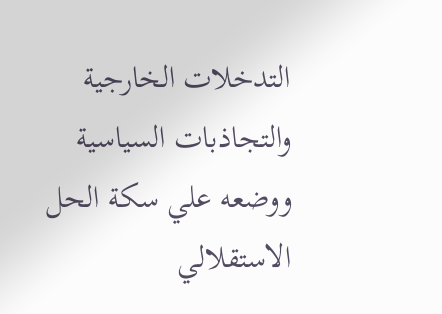التدخلات الخارجية والتجاذبات السياسية ووضعه علي سكة الحل الاستقلالي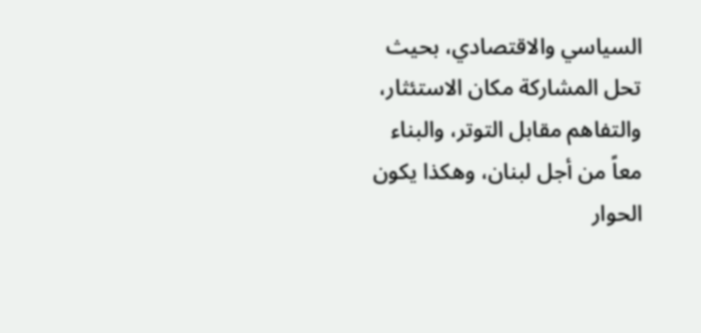السياسي والاقتصادي، بحيث تحل المشاركة مكان الاستئثار، والتفاهم مقابل التوتر، والبناء معاً من أجل لبنان، وهكذا يكون الحوار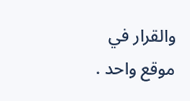والقرار في موقع واحد .